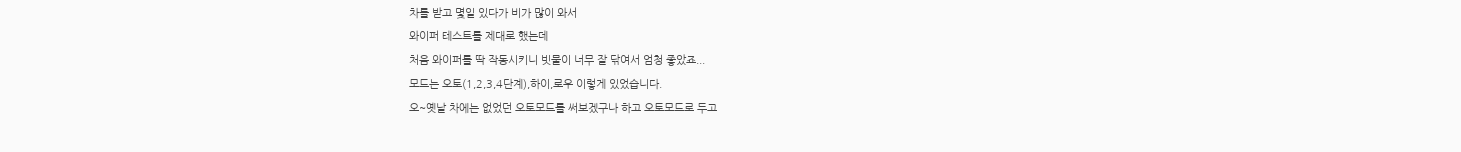차를 받고 몇일 있다가 비가 많이 와서
와이퍼 테스트를 제대로 했는데
처음 와이퍼를 딱 작동시키니 빗물이 너무 잘 닦여서 엄청 좋았죠...
모드는 오토(1,2,3,4단계),하이,로우 이렇게 있었습니다.
오~옛날 차에는 없었던 오토모드를 써보겠구나 하고 오토모드로 두고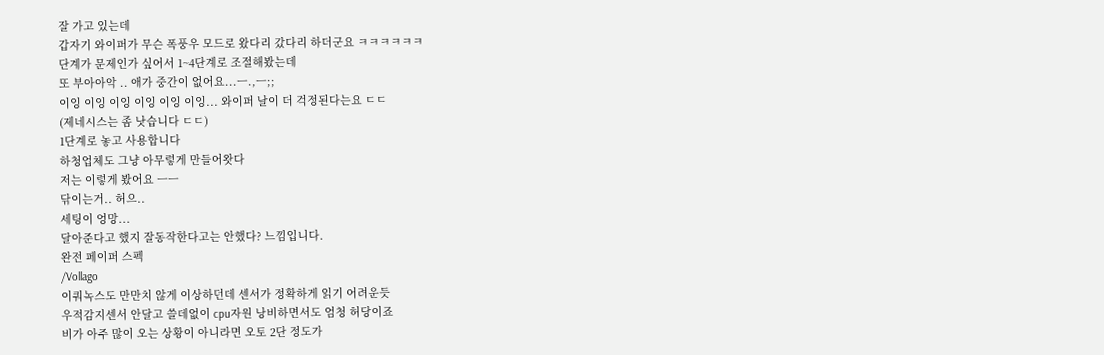잘 가고 있는데
갑자기 와이퍼가 무슨 폭풍우 모드로 왔다리 갔다리 하더군요 ㅋㅋㅋㅋㅋㅋ
단계가 문제인가 싶어서 1~4단계로 조절해봤는데
또 부아아악 .. 애가 중간이 없어요...ㅡ.,ㅡ;;
이잉 이잉 이잉 이잉 이잉 이잉... 와이퍼 날이 더 걱정된다는요 ㄷㄷ
(제네시스는 좀 낫습니다 ㄷㄷ)
1단계로 놓고 사용합니다
하청업체도 그냥 아무렇게 만들어왓다
저는 이렇게 봤어요 ㅡㅡ
닦이는거.. 허으..
세팅이 엉망...
달아준다고 했지 잘동작한다고는 안했다? 느낌입니다.
완전 페이퍼 스펙
/Vollago
이쿼녹스도 만만치 않게 이상하던데 센서가 정확하게 읽기 어려운듯
우적감지센서 안달고 쓸데없이 cpu자원 낭비하면서도 엄청 허당이죠
비가 아주 많이 오는 상황이 아니라면 오토 2단 정도가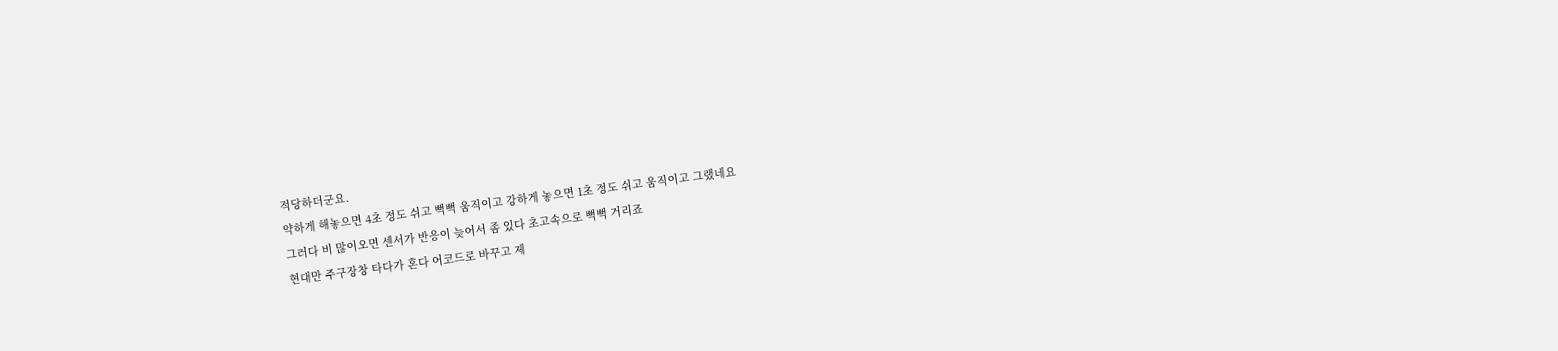적당하더군요.
약하게 해놓으면 4초 정도 쉬고 뻑뻑 움직이고 강하게 놓으면 1초 정도 쉬고 움직이고 그랬네요
그러다 비 많이오면 센서가 반응이 늦어서 좀 있다 초고속으로 뻑뻑 거리죠
현대만 주구장창 타다가 혼다 어코드로 바꾸고 제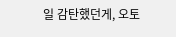일 감탄했던게, 오토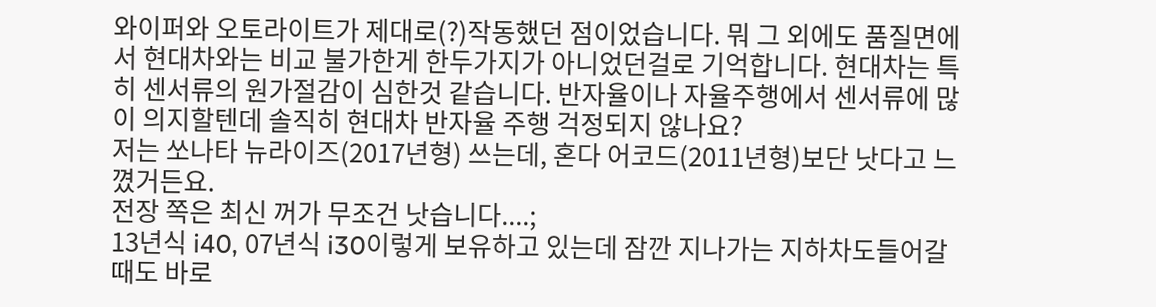와이퍼와 오토라이트가 제대로(?)작동했던 점이었습니다. 뭐 그 외에도 품질면에서 현대차와는 비교 불가한게 한두가지가 아니었던걸로 기억합니다. 현대차는 특히 센서류의 원가절감이 심한것 같습니다. 반자율이나 자율주행에서 센서류에 많이 의지할텐데 솔직히 현대차 반자율 주행 걱정되지 않나요?
저는 쏘나타 뉴라이즈(2017년형) 쓰는데, 혼다 어코드(2011년형)보단 낫다고 느꼈거든요.
전장 쪽은 최신 꺼가 무조건 낫습니다....;
13년식 i40, 07년식 i30이렇게 보유하고 있는데 잠깐 지나가는 지하차도들어갈때도 바로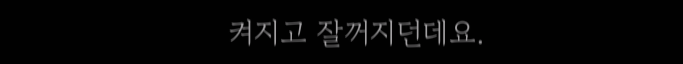켜지고 잘꺼지던데요.